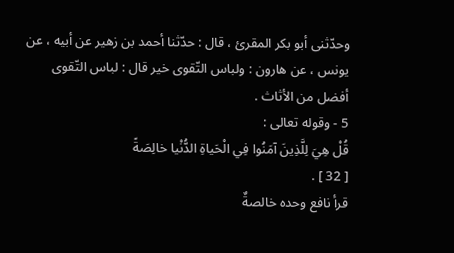وحدّثنى أبو بكر المقرئ ، قال : حدّثنا أحمد بن زهير عن أبيه ، عن يونس ، عن هارون : ولباس التّقوى خير قال : لباس التّقوى أفضل من الأثاث .
5 - وقوله تعالى :
قُلْ هِيَ لِلَّذِينَ آمَنُوا فِي الْحَياةِ الدُّنْيا خالِصَةً
[ 32 ] .
قرأ نافع وحده خالصةٌ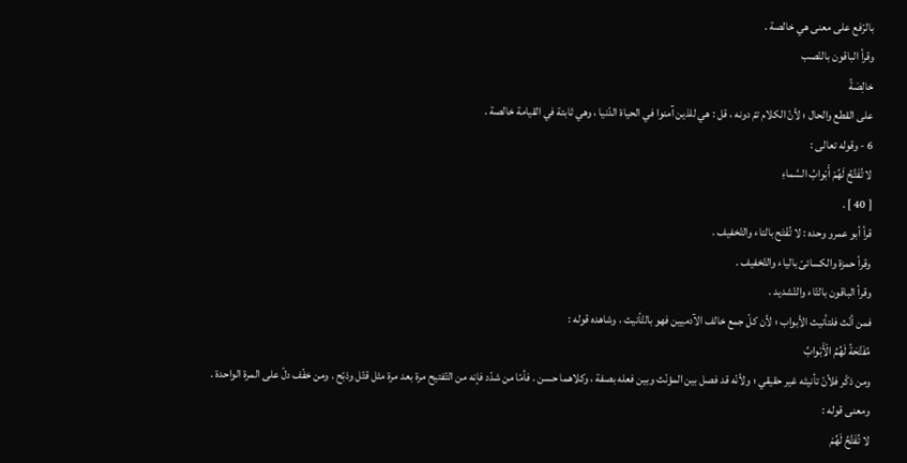بالرّفع على معنى هي خالصة .
وقرأ الباقون بالنّصب
خالِصَةً
على القطع والحال ؛ لأنّ الكلام تمّ دونه ، قل : هي للذين آمنوا في الحياة الدّنيا ، وهي ثابتة في القيامة خالصة .
6 - وقوله تعالى :
لا تُفَتَّحُ لَهُمْ أَبْوابُ السَّماءِ
[ 40 ] .
قرأ أبو عمرو وحده : لا تُفْتَح بالتاء والتّخفيف .
وقرأ حمزة والكسائىّ بالياء والتّخفيف .
وقرأ الباقون بالتّاء والتّشديد .
فمن أنّث فلتأنيث الأبواب ؛ لأن كلّ جمع خالف الآدميين فهو بالتّأنيث ، وشاهده قوله :
مُفَتَّحَةً لَهُمُ الْأَبْوابُ
ومن ذكّر فلأنّ تأنيثه غير حقيقي ؛ ولأنّه قد فصل بين المؤنّث وبين فعله بصفة ، وكلاهما حسن . فأمّا من شدّد فإنه من التّفتيح مرة بعد مرة مثل قتّل وذبّح . ومن خفّف دلّ على المرة الواحدة .
ومعنى قوله :
لا تُفَتَّحُ لَهُمْ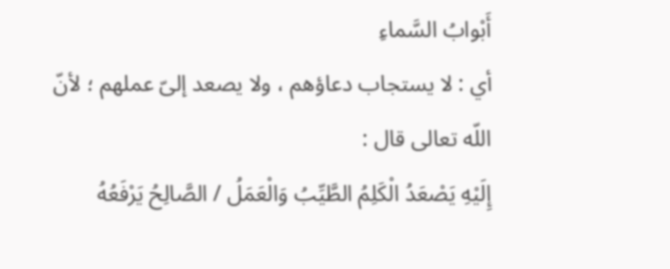أَبْوابُ السَّماءِ
أي : لا يستجاب دعاؤهم ، ولا يصعد إلىّ عملهم ؛ لأنّ اللّه تعالى قال :
إِلَيْهِ يَصْعَدُ الْكَلِمُ الطَّيِّبُ وَالْعَمَلُ / الصَّالِحُ يَرْفَعُهُ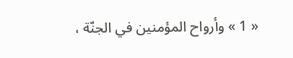« 1 » وأرواح المؤمنين في الجنّة ،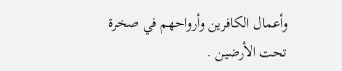وأعمال الكافرين وأرواحهم في صخرة تحت الأرضين .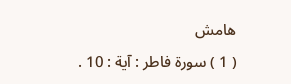هامش
( 1 ) سورة فاطر : آية : 10 .